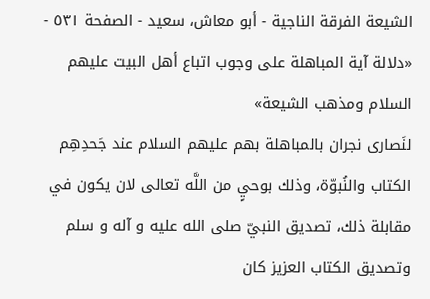الشيعة الفرقة الناجية - أبو معاش، سعيد - الصفحة ٥٣١ - «دلالة آية المباهلة على وجوب اتباع أهل البيت عليهم السلام ومذهب الشيعة»
لنَصارى نجران بالمباهلة بهم عليهم السلام عند جَحدِهِم الكتاب والنُبوّة، وذلك بوحيٍ من اللَّه تعالى لان يكون في مقابلة ذلك، تصديق النبيّ صلى الله عليه و آله و سلم وتصديق الكتاب العزيز كان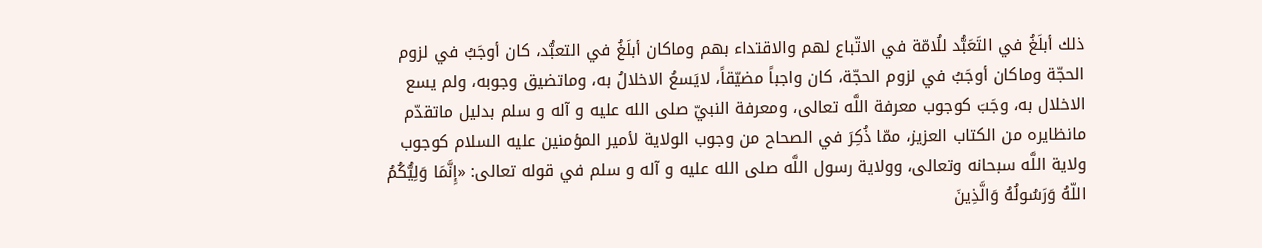ذلك أبلَغُ في التَعَبُّد للُامّة في الاتّباع لهم والاقتداء بهم وماكان أبلَغُ في التعبُّد، كان أوجَبُ في لزوم الحجّة وماكان أوجَبُ في لزوم الحجّة، كان واجباً مضيّقاً، لايَسعُ الاخلالُ به، وماتضيق وجوبه، ولم يسع الاخلال به، وجَبَ كوجوب معرفة اللَّه تعالى، ومعرفة النبيّ صلى الله عليه و آله و سلم بدليل ماتقدّم مانظايره من الكتاب العزيز، ممّا ذُكِرَ في الصحاح من وجوب الولاية لأمير المؤمنين عليه السلام كوجوب ولاية اللَّه سبحانه وتعالى، وولاية رسول اللَّه صلى الله عليه و آله و سلم في قوله تعالى: «إِنَّمَا وَلِيُّكُمُ اللّهُ وَرَسُولُهُ وَالَّذِينَ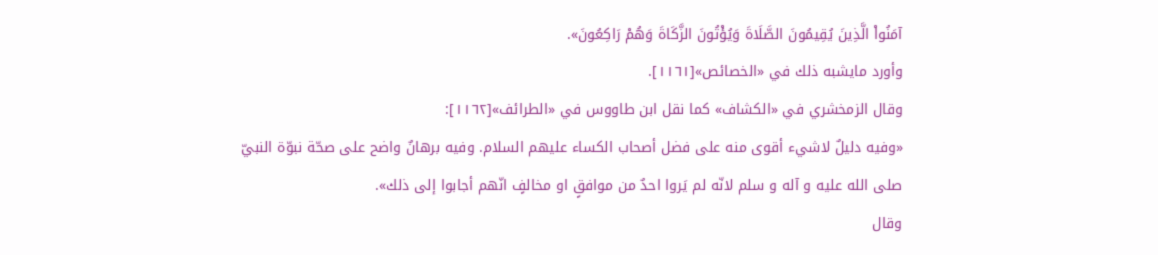آمَنُواْ الَّذِينَ يُقِيمُونَ الصَّلَاةَ وَيُؤْتُونَ الزَّكَاةَ وَهُمْ رَاكِعُونَ».
وأورد مايشبه ذلك في «الخصائص»[١١٦١].
وقال الزمخشري في «الكشاف» كما نقل ابن طاووس في «الطرائف»[١١٦٢]:
«وفيه دليلٌ لاشيء أقوى منه على فضل أصحاب الكساء عليهم السلام. وفيه برهانٌ واضح على صحّة نبوّة النبيّ صلى الله عليه و آله و سلم لانّه لم يَروا احدٌ من موافقٍ او مخالفٍ انّهم أجابوا إلى ذلك».
وقال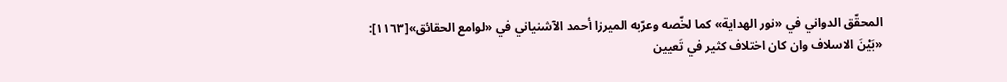المحقّق الدواني في «نور الهداية» كما لخّصه وعرّبه الميرزا أحمد الآشنياني في «لوامع الحقائق»[١١٦٣]:
«بَيْنَ الاسلاف وان كان اختلاف كثير في تَعيين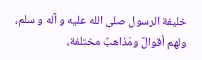خليفة الرسول صلى الله عليه و آله و سلم، ولهم أقوالٌ ومَذاهبٌ مختلفة،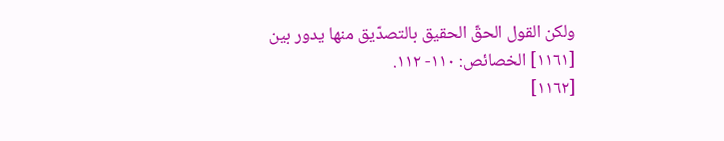ولكن القول الحقّ الحقيق بالتصدّيق منها يدور بين
[١١٦١] الخصائص: ١١٠- ١١٢.
[١١٦٢]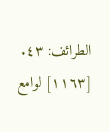الطرائف: ٤٣.
[١١٦٣] لوامع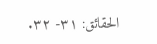الحقائق: ٣١- ٣٢.